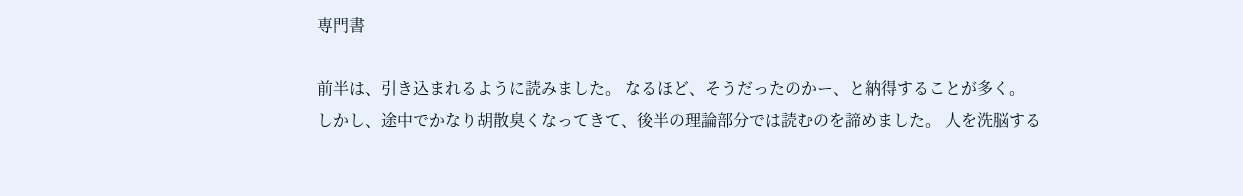専門書

前半は、引き込まれるように読みました。 なるほど、そうだったのかー、と納得することが多く。 しかし、途中でかなり胡散臭くなってきて、後半の理論部分では読むのを諦めました。 人を洗脳する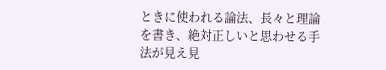ときに使われる論法、長々と理論を書き、絶対正しいと思わせる手法が見え見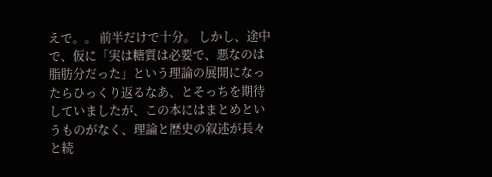えで。。 前半だけで十分。 しかし、途中で、仮に「実は糖質は必要で、悪なのは脂肪分だった」という理論の展開になったらひっくり返るなあ、とそっちを期待していましたが、この本にはまとめというものがなく、理論と歴史の叙述が長々と続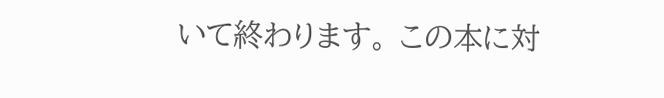いて終わります。 この本に対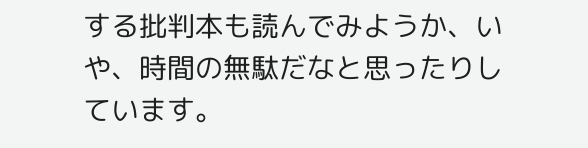する批判本も読んでみようか、いや、時間の無駄だなと思ったりしています。